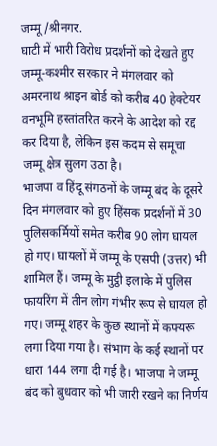जम्मू/श्रीनगर.
घाटी में भारी विरोध प्रदर्शनों को देखते हुए जम्मू-कश्मीर सरकार ने मंगलवार को अमरनाथ श्राइन बोर्ड को करीब 40 हेक्टेयर वनभूमि हस्तांतरित करने के आदेश को रद्द कर दिया है, लेकिन इस कदम से समूचा जम्मू क्षेत्र सुलग उठा है।
भाजपा व हिंदू संगठनों के जम्मू बंद के दूसरे दिन मंगलवार को हुए हिंसक प्रदर्शनों में 30 पुलिसकर्मियों समेत करीब 90 लोग घायल हो गए। घायलों में जम्मू के एसपी (उत्तर) भी शामिल हैं। जम्मू के मुट्ठी इलाके में पुलिस फायरिंग में तीन लोग गंभीर रूप से घायल हो गए। जम्मू शहर के कुछ स्थानों में कफ्यरू लगा दिया गया है। संभाग के कई स्थानों पर धारा 144 लगा दी गई है। भाजपा ने जम्मू बंद को बुधवार को भी जारी रखने का निर्णय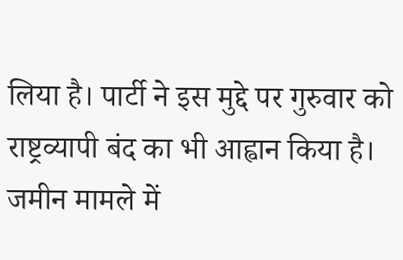लिया है। पार्टी ने इस मुद्दे पर गुरुवार को राष्ट्रव्यापी बंद का भी आह्वान किया है।
जमीन मामले में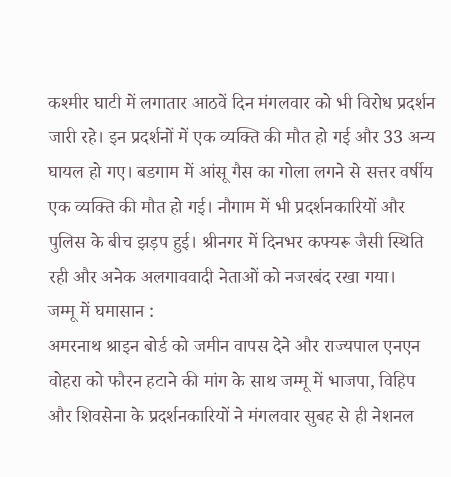कश्मीर घाटी में लगातार आठवें दिन मंगलवार को भी विरोध प्रदर्शन जारी रहे। इन प्रदर्शनों में एक व्यक्ति की मौत हो गई और 33 अन्य घायल हो गए। बडगाम में आंसू गैस का गोला लगने से सत्तर वर्षीय एक व्यक्ति की मौत हो गई। नौगाम में भी प्रदर्शनकारियों और पुलिस के बीच झड़प हुई। श्रीनगर में दिनभर कफ्यरू जैसी स्थिति रही और अनेक अलगाववादी नेताओं को नजरबंद रखा गया।
जम्मू में घमासान :
अमरनाथ श्राइन बोर्ड को जमीन वापस देने और राज्यपाल एनएन वोहरा को फौरन हटाने की मांग के साथ जम्मू में भाजपा, विहिप और शिवसेना के प्रदर्शनकारियों ने मंगलवार सुबह से ही नेशनल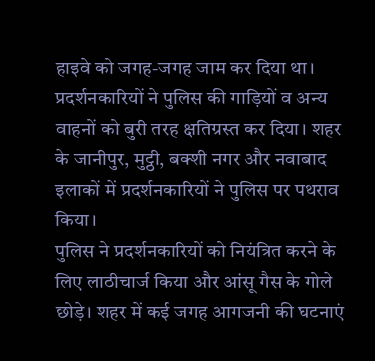हाइवे को जगह-जगह जाम कर दिया था। प्रदर्शनकारियों ने पुलिस की गाड़ियों व अन्य वाहनों को बुरी तरह क्षतिग्रस्त कर दिया। शहर के जानीपुर, मुट्ठी, बक्शी नगर और नवाबाद इलाकों में प्रदर्शनकारियों ने पुलिस पर पथराव किया।
पुलिस ने प्रदर्शनकारियों को नियंत्रित करने के लिए लाठीचार्ज किया और आंसू गैस के गोले छोड़े। शहर में कई जगह आगजनी की घटनाएं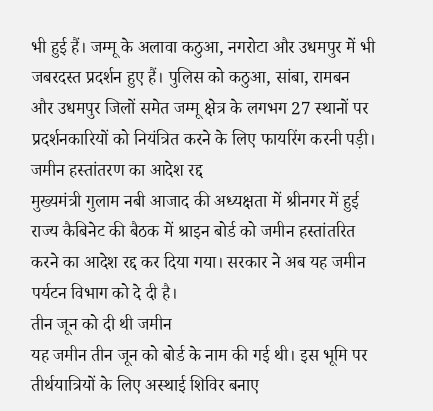भी हुई हैं। जम्मू के अलावा कठुआ, नगरोटा और उधमपुर में भी जबरदस्त प्रदर्शन हुए हैं। पुलिस को कठुआ, सांबा, रामबन और उधमपुर जिलों समेत जम्मू क्षेत्र के लगभग 27 स्थानों पर प्रदर्शनकारियों को नियंत्रित करने के लिए फायरिंग करनी पड़ी।
जमीन हस्तांतरण का आदेश रद्द
मुख्यमंत्री गुलाम नबी आजाद की अध्यक्षता में श्रीनगर में हुई राज्य कैबिनेट की बैठक में श्राइन बोर्ड को जमीन हस्तांतरित करने का आदेश रद्द कर दिया गया। सरकार ने अब यह जमीन पर्यटन विभाग को दे दी है।
तीन जून को दी थी जमीन
यह जमीन तीन जून को बोर्ड के नाम की गई थी। इस भूमि पर तीर्थयात्रियों के लिए अस्थाई शिविर बनाए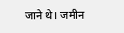जाने थे। जमीन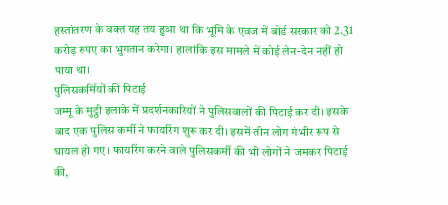हस्तांतरण के वक्त यह तय हुआ था कि भूमि के एवज में बोर्ड सरकार को 2.31 करोड़ रुपए का भुगतान करेगा। हालांकि इस मामले में कोई लेन-देन नहीं हो पाया था।
पुलिसकर्मियों की पिटाई
जम्मू के मुट्ठी इलाके में प्रदर्शनकारियों ने पुलिसवालों की पिटाई कर दी। इसके बाद एक पुलिस कर्मी ने फायरिंग शुरू कर दी। इसमें तीन लोग गंभीर रूप से घायल हो गए। फायरिंग करने वाले पुलिसकर्मी की भी लोगों ने जमकर पिटाई की,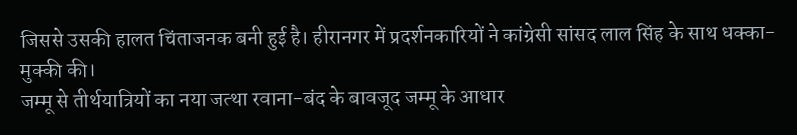जिससे उसकी हालत चिंताजनक बनी हुई है। हीरानगर में प्रदर्शनकारियों ने कांग्रेसी सांसद लाल सिंह के साथ धक्का-मुक्की की।
जम्मू से तीर्थयात्रियों का नया जत्था रवाना-बंद के बावजूद जम्मू के आधार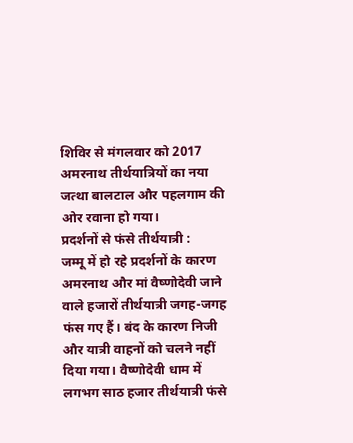शिविर से मंगलवार को 2017 अमरनाथ तीर्थयात्रियों का नया जत्था बालटाल और पहलगाम की ओर रवाना हो गया।
प्रदर्शनों से फंसे तीर्थयात्री :
जम्मू में हो रहे प्रदर्शनों के कारण अमरनाथ और मां वैष्णोदेवी जाने वाले हजारों तीर्थयात्री जगह-जगह फंस गए हैं। बंद के कारण निजी और यात्री वाहनों को चलने नहीं दिया गया। वैष्णोदेवी धाम में लगभग साठ हजार तीर्थयात्री फंसे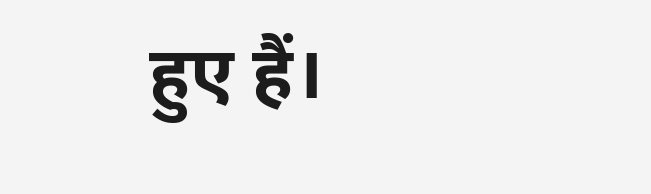हुए हैं।